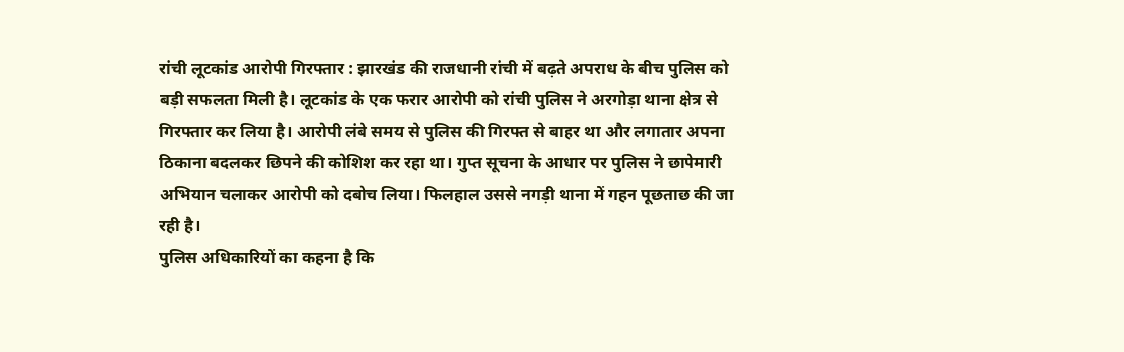रांची लूटकांड आरोपी गिरफ्तार : झारखंड की राजधानी रांची में बढ़ते अपराध के बीच पुलिस को बड़ी सफलता मिली है। लूटकांड के एक फरार आरोपी को रांची पुलिस ने अरगोड़ा थाना क्षेत्र से गिरफ्तार कर लिया है। आरोपी लंबे समय से पुलिस की गिरफ्त से बाहर था और लगातार अपना ठिकाना बदलकर छिपने की कोशिश कर रहा था। गुप्त सूचना के आधार पर पुलिस ने छापेमारी अभियान चलाकर आरोपी को दबोच लिया। फिलहाल उससे नगड़ी थाना में गहन पूछताछ की जा रही है।
पुलिस अधिकारियों का कहना है कि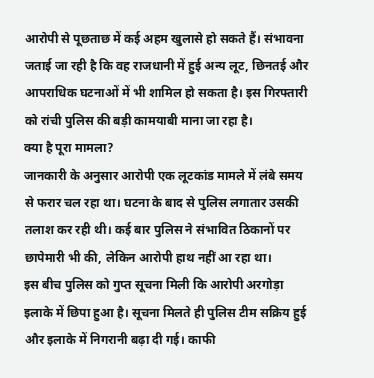आरोपी से पूछताछ में कई अहम खुलासे हो सकते हैं। संभावना जताई जा रही है कि वह राजधानी में हुई अन्य लूट, छिनतई और आपराधिक घटनाओं में भी शामिल हो सकता है। इस गिरफ्तारी को रांची पुलिस की बड़ी कामयाबी माना जा रहा है।
क्या है पूरा मामला?
जानकारी के अनुसार आरोपी एक लूटकांड मामले में लंबे समय से फरार चल रहा था। घटना के बाद से पुलिस लगातार उसकी तलाश कर रही थी। कई बार पुलिस ने संभावित ठिकानों पर छापेमारी भी की, लेकिन आरोपी हाथ नहीं आ रहा था।
इस बीच पुलिस को गुप्त सूचना मिली कि आरोपी अरगोड़ा इलाके में छिपा हुआ है। सूचना मिलते ही पुलिस टीम सक्रिय हुई और इलाके में निगरानी बढ़ा दी गई। काफी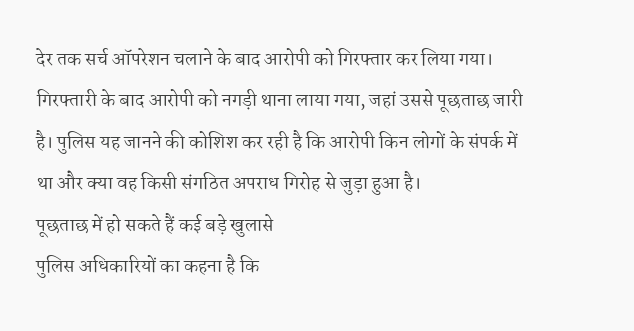देर तक सर्च ऑपरेशन चलाने के बाद आरोपी को गिरफ्तार कर लिया गया।
गिरफ्तारी के बाद आरोपी को नगड़ी थाना लाया गया, जहां उससे पूछताछ जारी है। पुलिस यह जानने की कोशिश कर रही है कि आरोपी किन लोगों के संपर्क में था और क्या वह किसी संगठित अपराध गिरोह से जुड़ा हुआ है।
पूछताछ में हो सकते हैं कई बड़े खुलासे
पुलिस अधिकारियों का कहना है कि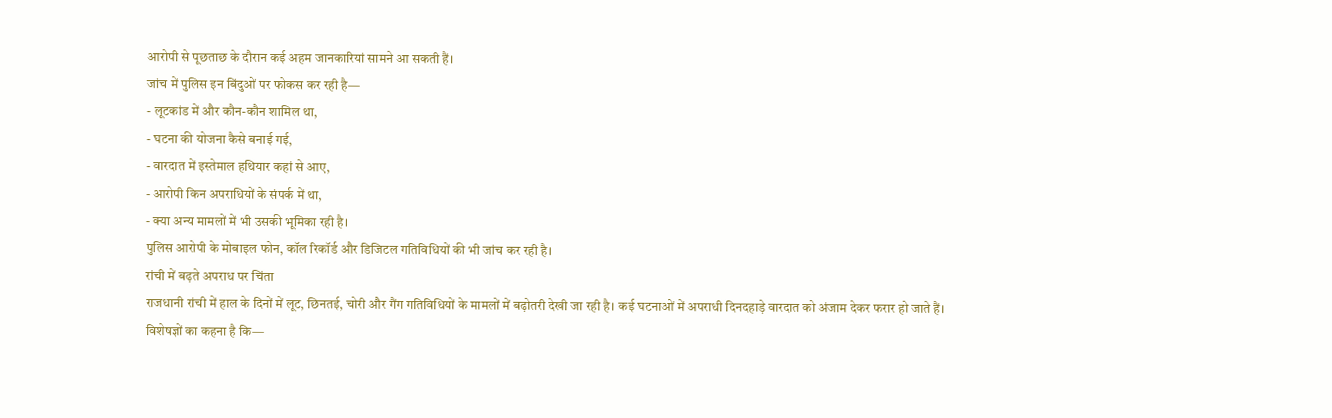आरोपी से पूछताछ के दौरान कई अहम जानकारियां सामने आ सकती हैं।
जांच में पुलिस इन बिंदुओं पर फोकस कर रही है—
- लूटकांड में और कौन-कौन शामिल था,
- घटना की योजना कैसे बनाई गई,
- वारदात में इस्तेमाल हथियार कहां से आए,
- आरोपी किन अपराधियों के संपर्क में था,
- क्या अन्य मामलों में भी उसकी भूमिका रही है।
पुलिस आरोपी के मोबाइल फोन, कॉल रिकॉर्ड और डिजिटल गतिविधियों की भी जांच कर रही है।
रांची में बढ़ते अपराध पर चिंता
राजधानी रांची में हाल के दिनों में लूट, छिनतई, चोरी और गैंग गतिविधियों के मामलों में बढ़ोतरी देखी जा रही है। कई घटनाओं में अपराधी दिनदहाड़े वारदात को अंजाम देकर फरार हो जाते हैं।
विशेषज्ञों का कहना है कि—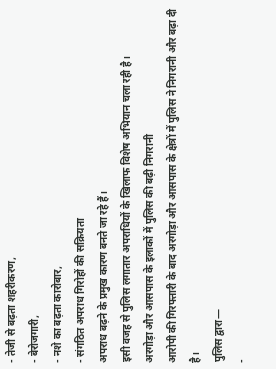- तेजी से बढ़ता शहरीकरण,
- बेरोजगारी,
- नशे का बढ़ता कारोबार,
- संगठित अपराध गिरोहों की सक्रियता
अपराध बढ़ने के प्रमुख कारण बनते जा रहे हैं।
इसी वजह से पुलिस लगातार अपराधियों के खिलाफ विशेष अभियान चला रही है।
अरगोड़ा और आसपास के इलाकों में पुलिस की बढ़ी निगरानी
आरोपी की गिरफ्तारी के बाद अरगोड़ा और आसपास के क्षेत्रों में पुलिस ने निगरानी और बढ़ा दी है।
पुलिस द्वारा—
-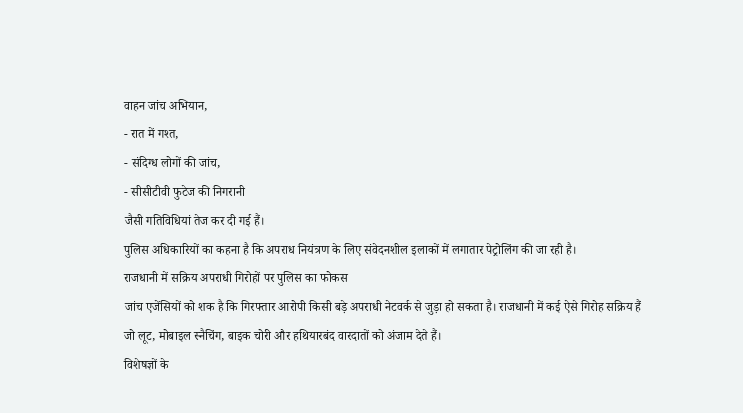वाहन जांच अभियान,
- रात में गश्त,
- संदिग्ध लोगों की जांच,
- सीसीटीवी फुटेज की निगरानी
जैसी गतिविधियां तेज कर दी गई हैं।
पुलिस अधिकारियों का कहना है कि अपराध नियंत्रण के लिए संवेदनशील इलाकों में लगातार पेट्रोलिंग की जा रही है।
राजधानी में सक्रिय अपराधी गिरोहों पर पुलिस का फोकस
जांच एजेंसियों को शक है कि गिरफ्तार आरोपी किसी बड़े अपराधी नेटवर्क से जुड़ा हो सकता है। राजधानी में कई ऐसे गिरोह सक्रिय हैं जो लूट, मोबाइल स्नैचिंग, बाइक चोरी और हथियारबंद वारदातों को अंजाम देते हैं।
विशेषज्ञों के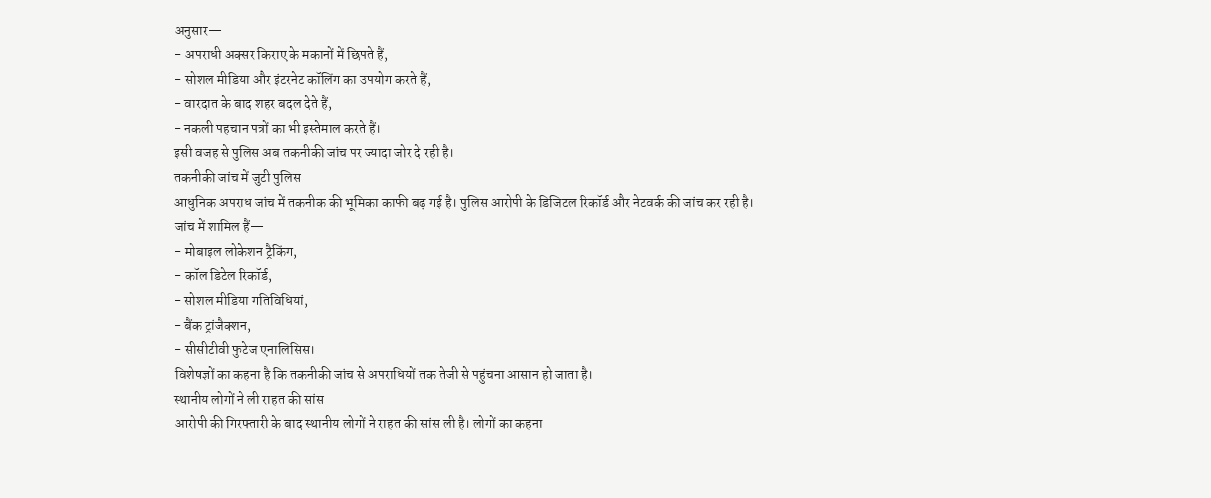अनुसार—
- अपराधी अक्सर किराए के मकानों में छिपते हैं,
- सोशल मीडिया और इंटरनेट कॉलिंग का उपयोग करते हैं,
- वारदात के बाद शहर बदल देते हैं,
- नकली पहचान पत्रों का भी इस्तेमाल करते हैं।
इसी वजह से पुलिस अब तकनीकी जांच पर ज्यादा जोर दे रही है।
तकनीकी जांच में जुटी पुलिस
आधुनिक अपराध जांच में तकनीक की भूमिका काफी बढ़ गई है। पुलिस आरोपी के डिजिटल रिकॉर्ड और नेटवर्क की जांच कर रही है।
जांच में शामिल हैं—
- मोबाइल लोकेशन ट्रैकिंग,
- कॉल डिटेल रिकॉर्ड,
- सोशल मीडिया गतिविधियां,
- बैंक ट्रांजैक्शन,
- सीसीटीवी फुटेज एनालिसिस।
विशेषज्ञों का कहना है कि तकनीकी जांच से अपराधियों तक तेजी से पहुंचना आसान हो जाता है।
स्थानीय लोगों ने ली राहत की सांस
आरोपी की गिरफ्तारी के बाद स्थानीय लोगों ने राहत की सांस ली है। लोगों का कहना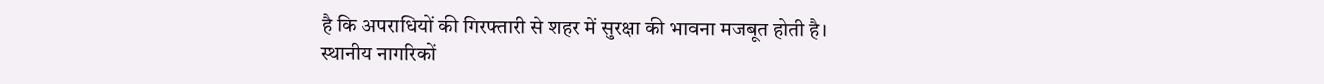है कि अपराधियों की गिरफ्तारी से शहर में सुरक्षा की भावना मजबूत होती है।
स्थानीय नागरिकों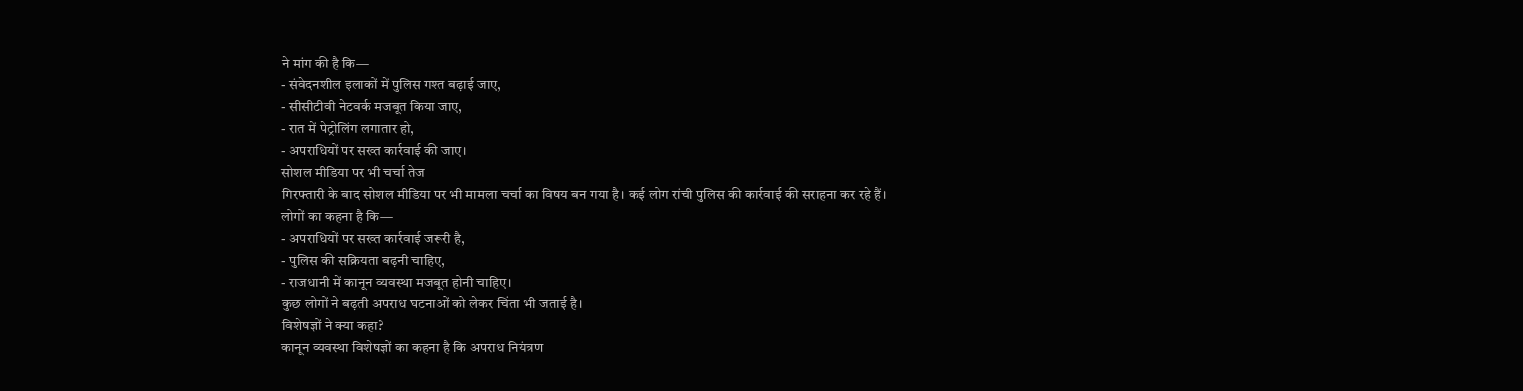ने मांग की है कि—
- संवेदनशील इलाकों में पुलिस गश्त बढ़ाई जाए,
- सीसीटीवी नेटवर्क मजबूत किया जाए,
- रात में पेट्रोलिंग लगातार हो,
- अपराधियों पर सख्त कार्रवाई की जाए।
सोशल मीडिया पर भी चर्चा तेज
गिरफ्तारी के बाद सोशल मीडिया पर भी मामला चर्चा का विषय बन गया है। कई लोग रांची पुलिस की कार्रवाई की सराहना कर रहे हैं।
लोगों का कहना है कि—
- अपराधियों पर सख्त कार्रवाई जरूरी है,
- पुलिस की सक्रियता बढ़नी चाहिए,
- राजधानी में कानून व्यवस्था मजबूत होनी चाहिए।
कुछ लोगों ने बढ़ती अपराध घटनाओं को लेकर चिंता भी जताई है।
विशेषज्ञों ने क्या कहा?
कानून व्यवस्था विशेषज्ञों का कहना है कि अपराध नियंत्रण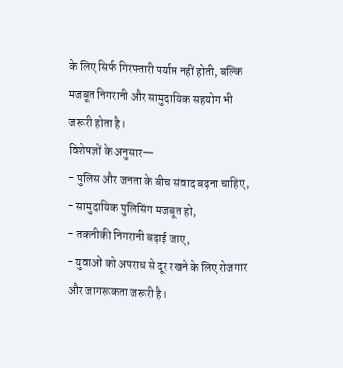के लिए सिर्फ गिरफ्तारी पर्याप्त नहीं होती, बल्कि मजबूत निगरानी और सामुदायिक सहयोग भी जरूरी होता है।
विशेषज्ञों के अनुसार—
- पुलिस और जनता के बीच संवाद बढ़ना चाहिए,
- सामुदायिक पुलिसिंग मजबूत हो,
- तकनीकी निगरानी बढ़ाई जाए,
- युवाओं को अपराध से दूर रखने के लिए रोजगार और जागरूकता जरूरी है।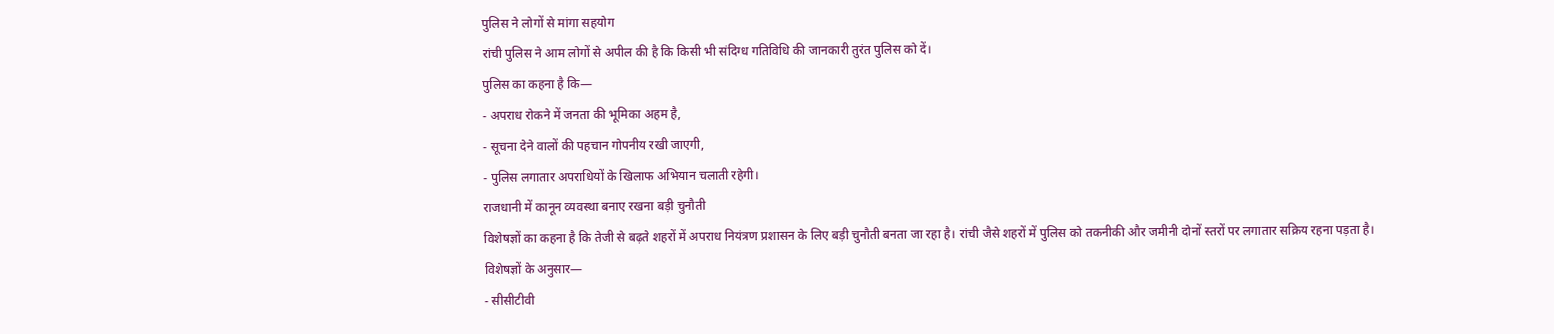पुलिस ने लोगों से मांगा सहयोग
रांची पुलिस ने आम लोगों से अपील की है कि किसी भी संदिग्ध गतिविधि की जानकारी तुरंत पुलिस को दें।
पुलिस का कहना है कि—
- अपराध रोकने में जनता की भूमिका अहम है,
- सूचना देने वालों की पहचान गोपनीय रखी जाएगी,
- पुलिस लगातार अपराधियों के खिलाफ अभियान चलाती रहेगी।
राजधानी में कानून व्यवस्था बनाए रखना बड़ी चुनौती
विशेषज्ञों का कहना है कि तेजी से बढ़ते शहरों में अपराध नियंत्रण प्रशासन के लिए बड़ी चुनौती बनता जा रहा है। रांची जैसे शहरों में पुलिस को तकनीकी और जमीनी दोनों स्तरों पर लगातार सक्रिय रहना पड़ता है।
विशेषज्ञों के अनुसार—
- सीसीटीवी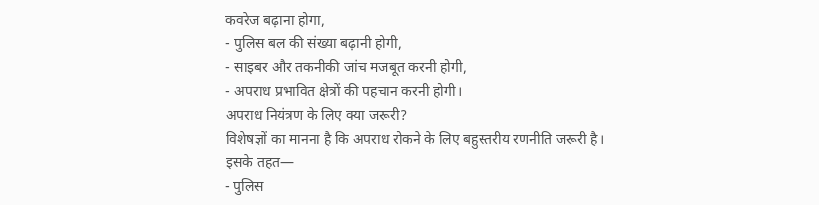कवरेज बढ़ाना होगा,
- पुलिस बल की संख्या बढ़ानी होगी,
- साइबर और तकनीकी जांच मजबूत करनी होगी,
- अपराध प्रभावित क्षेत्रों की पहचान करनी होगी।
अपराध नियंत्रण के लिए क्या जरूरी?
विशेषज्ञों का मानना है कि अपराध रोकने के लिए बहुस्तरीय रणनीति जरूरी है।
इसके तहत—
- पुलिस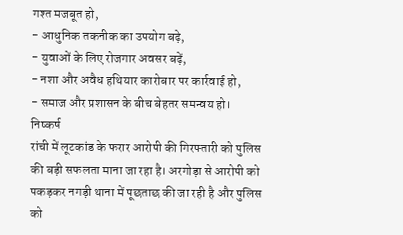गश्त मजबूत हो,
- आधुनिक तकनीक का उपयोग बढ़े,
- युवाओं के लिए रोजगार अवसर बढ़ें,
- नशा और अवैध हथियार कारोबार पर कार्रवाई हो,
- समाज और प्रशासन के बीच बेहतर समन्वय हो।
निष्कर्ष
रांची में लूटकांड के फरार आरोपी की गिरफ्तारी को पुलिस की बड़ी सफलता माना जा रहा है। अरगोड़ा से आरोपी को पकड़कर नगड़ी थाना में पूछताछ की जा रही है और पुलिस को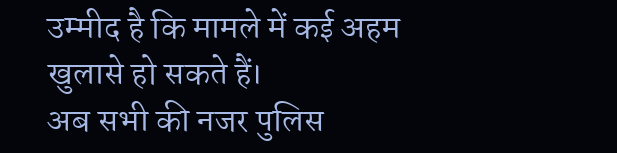उम्मीद है कि मामले में कई अहम खुलासे हो सकते हैं।
अब सभी की नजर पुलिस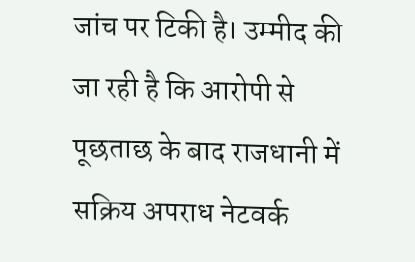जांच पर टिकी है। उम्मीद की जा रही है कि आरोपी से पूछताछ के बाद राजधानी में सक्रिय अपराध नेटवर्क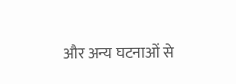और अन्य घटनाओं से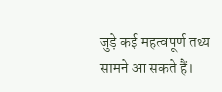जुड़े कई महत्वपूर्ण तथ्य सामने आ सकते हैं।